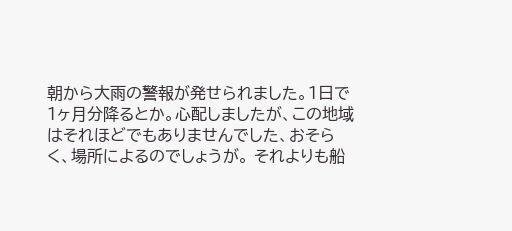朝から大雨の警報が発せられました。1日で1ヶ月分降るとか。心配しましたが、この地域はそれほどでもありませんでした、おそらく、場所によるのでしょうが。 それよりも船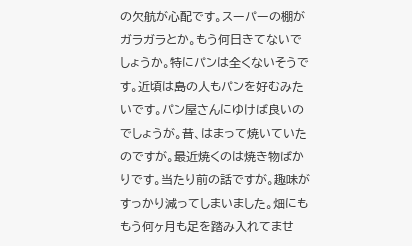の欠航が心配です。スーパーの棚がガラガラとか。もう何日きてないでしょうか。特にパンは全くないそうです。近頃は島の人もパンを好むみたいです。パン屋さんにゆけば良いのでしょうが。昔、はまって焼いていたのですが。最近焼くのは焼き物ばかりです。当たり前の話ですが。趣味がすっかり減ってしまいました。畑にももう何ヶ月も足を踏み入れてませ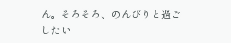ん。そろそろ、のんびりと過ごしたい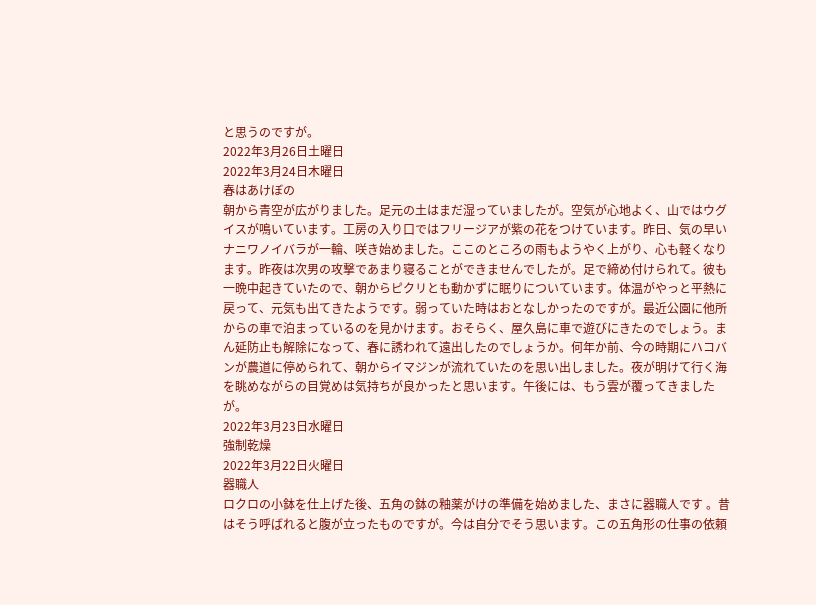と思うのですが。
2022年3月26日土曜日
2022年3月24日木曜日
春はあけぼの
朝から青空が広がりました。足元の土はまだ湿っていましたが。空気が心地よく、山ではウグイスが鳴いています。工房の入り口ではフリージアが紫の花をつけています。昨日、気の早いナニワノイバラが一輪、咲き始めました。ここのところの雨もようやく上がり、心も軽くなります。昨夜は次男の攻撃であまり寝ることができませんでしたが。足で締め付けられて。彼も一晩中起きていたので、朝からピクリとも動かずに眠りについています。体温がやっと平熱に戻って、元気も出てきたようです。弱っていた時はおとなしかったのですが。最近公園に他所からの車で泊まっているのを見かけます。おそらく、屋久島に車で遊びにきたのでしょう。まん延防止も解除になって、春に誘われて遠出したのでしょうか。何年か前、今の時期にハコバンが農道に停められて、朝からイマジンが流れていたのを思い出しました。夜が明けて行く海を眺めながらの目覚めは気持ちが良かったと思います。午後には、もう雲が覆ってきましたが。
2022年3月23日水曜日
強制乾燥
2022年3月22日火曜日
器職人
ロクロの小鉢を仕上げた後、五角の鉢の釉薬がけの準備を始めました、まさに器職人です 。昔はそう呼ばれると腹が立ったものですが。今は自分でそう思います。この五角形の仕事の依頼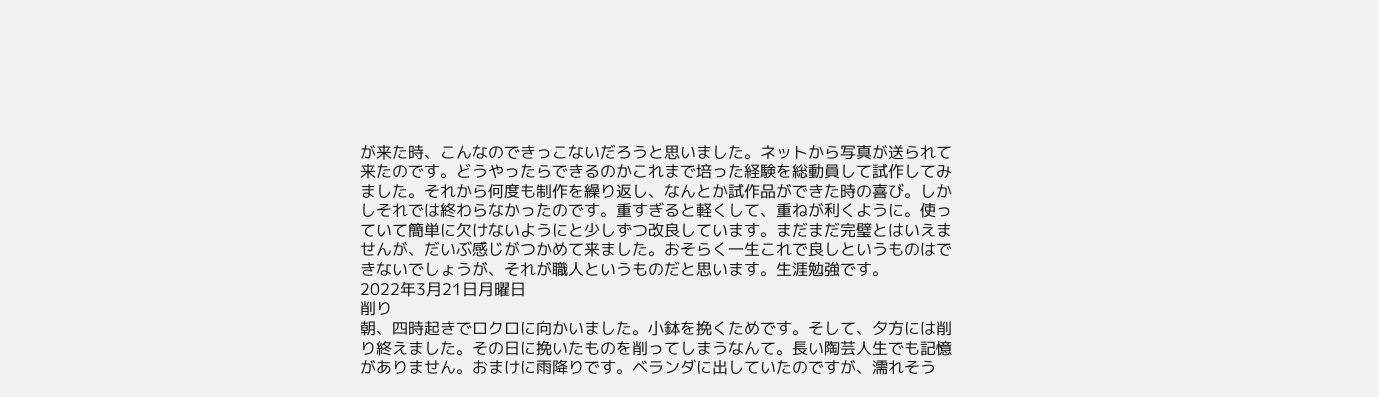が来た時、こんなのできっこないだろうと思いました。ネットから写真が送られて来たのです。どうやったらできるのかこれまで培った経験を総動員して試作してみました。それから何度も制作を繰り返し、なんとか試作品ができた時の喜び。しかしそれでは終わらなかったのです。重すぎると軽くして、重ねが利くように。使っていて簡単に欠けないようにと少しずつ改良しています。まだまだ完璧とはいえませんが、だいぶ感じがつかめて来ました。おそらく一生これで良しというものはできないでしょうが、それが職人というものだと思います。生涯勉強です。
2022年3月21日月曜日
削り
朝、四時起きでロクロに向かいました。小鉢を挽くためです。そして、夕方には削り終えました。その日に挽いたものを削ってしまうなんて。長い陶芸人生でも記憶がありません。おまけに雨降りです。ベランダに出していたのですが、濡れそう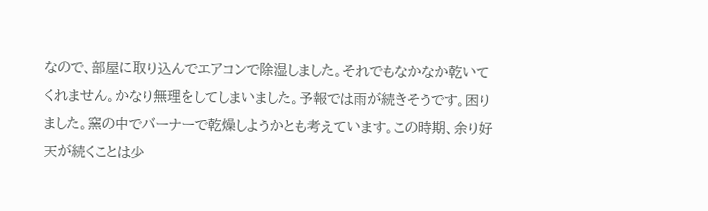なので、部屋に取り込んでエアコンで除湿しました。それでもなかなか乾いてくれません。かなり無理をしてしまいました。予報では雨が続きそうです。困りました。窯の中でバーナーで乾燥しようかとも考えています。この時期、余り好天が続くことは少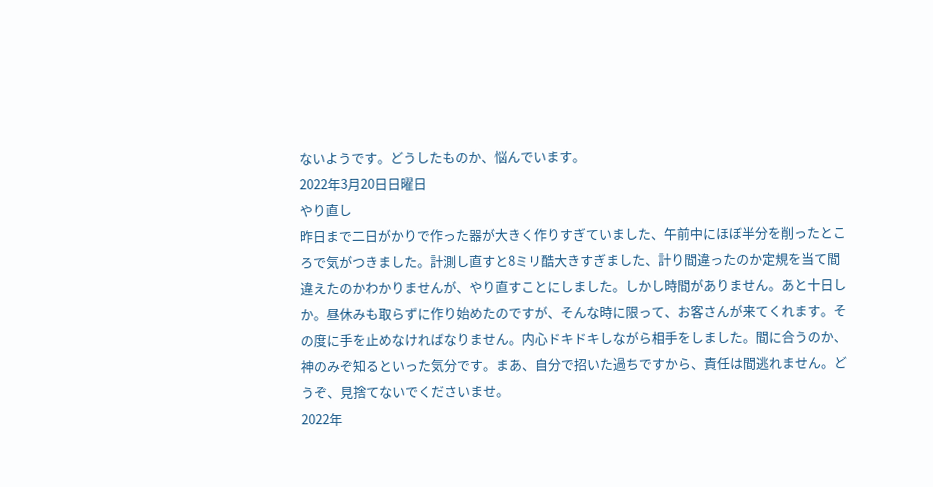ないようです。どうしたものか、悩んでいます。
2022年3月20日日曜日
やり直し
昨日まで二日がかりで作った器が大きく作りすぎていました、午前中にほぼ半分を削ったところで気がつきました。計測し直すと8ミリ酷大きすぎました、計り間違ったのか定規を当て間違えたのかわかりませんが、やり直すことにしました。しかし時間がありません。あと十日しか。昼休みも取らずに作り始めたのですが、そんな時に限って、お客さんが来てくれます。その度に手を止めなければなりません。内心ドキドキしながら相手をしました。間に合うのか、神のみぞ知るといった気分です。まあ、自分で招いた過ちですから、責任は間逃れません。どうぞ、見捨てないでくださいませ。
2022年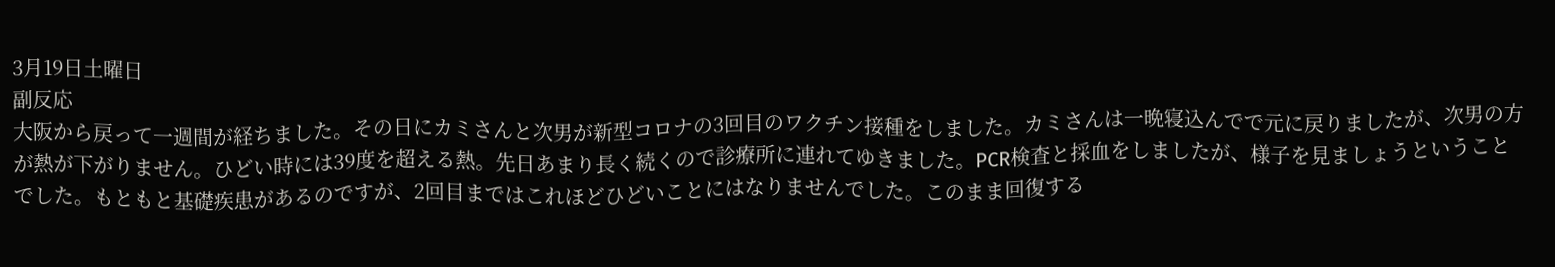3月19日土曜日
副反応
大阪から戻って一週間が経ちました。その日にカミさんと次男が新型コロナの3回目のワクチン接種をしました。カミさんは一晩寝込んでで元に戻りましたが、次男の方が熱が下がりません。ひどい時には39度を超える熱。先日あまり長く続くので診療所に連れてゆきました。PCR検査と採血をしましたが、様子を見ましょうということでした。もともと基礎疾患があるのですが、2回目まではこれほどひどいことにはなりませんでした。このまま回復する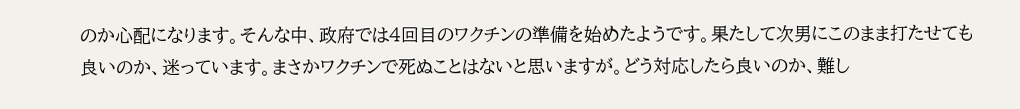のか心配になります。そんな中、政府では4回目のワクチンの準備を始めたようです。果たして次男にこのまま打たせても良いのか、迷っています。まさかワクチンで死ぬことはないと思いますが。どう対応したら良いのか、難し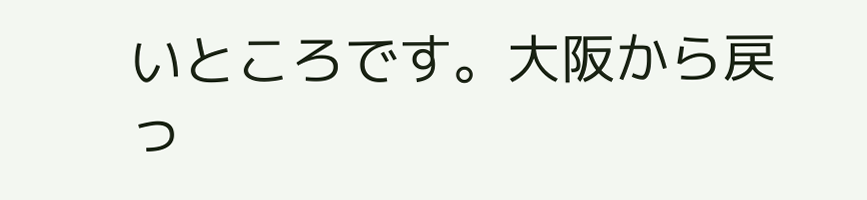いところです。大阪から戻っ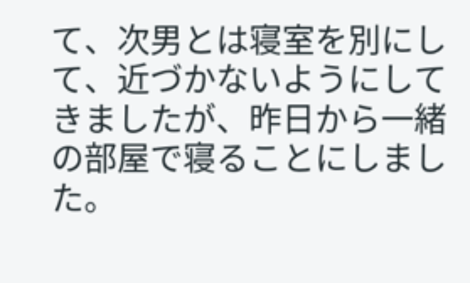て、次男とは寝室を別にして、近づかないようにしてきましたが、昨日から一緒の部屋で寝ることにしました。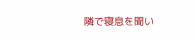隣で寝息を聞い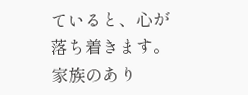ていると、心が落ち着きます。家族のあり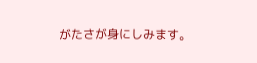がたさが身にしみます。